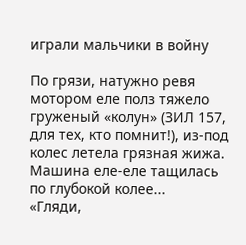играли мальчики в войну

По грязи, натужно ревя мотором еле полз тяжело груженый «колун» (ЗИЛ 157, для тех, кто помнит!), из-под колес летела грязная жижа. Машина еле-еле тащилась по глубокой колее...
«Гляди,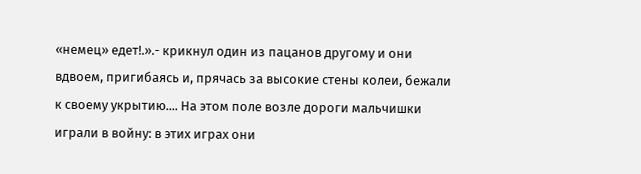«немец» едет!.».- крикнул один из пацанов другому и они вдвоем, пригибаясь и, прячась за высокие стены колеи, бежали к своему укрытию.... На этом поле возле дороги мальчишки играли в войну: в этих играх они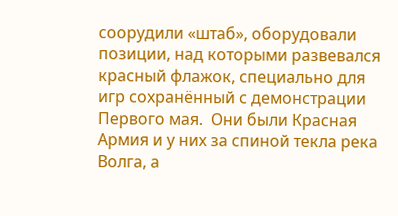соорудили «штаб», оборудовали позиции, над которыми развевался красный флажок, специально для игр сохранённый с демонстрации Первого мая.  Они были Красная Армия и у них за спиной текла река Волга, а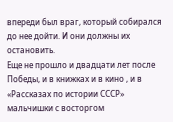впереди был враг, который собирался до нее дойти. И они должны их остановить.
Еще не прошло и двадцати лет после Победы, и в книжках и в кино , и в «Рассказах по истории СССР» мальчишки с восторгом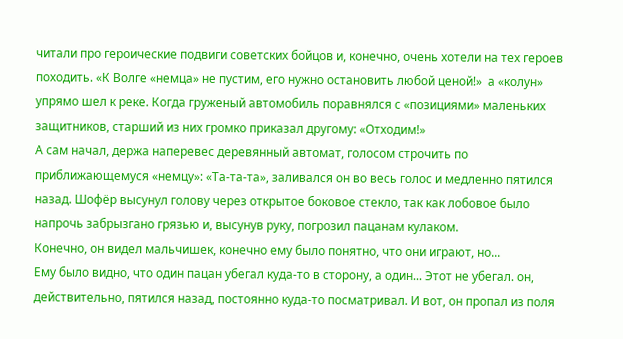читали про героические подвиги советских бойцов и, конечно, очень хотели на тех героев походить. «К Волге «немца» не пустим, его нужно остановить любой ценой!»  а «колун» упрямо шел к реке. Когда груженый автомобиль поравнялся с «позициями» маленьких защитников, старший из них громко приказал другому: «Отходим!»
А сам начал, держа наперевес деревянный автомат, голосом строчить по приближающемуся «немцу»: «Та-та-та», заливался он во весь голос и медленно пятился назад. Шофёр высунул голову через открытое боковое стекло, так как лобовое было напрочь забрызгано грязью и, высунув руку, погрозил пацанам кулаком.
Конечно, он видел мальчишек, конечно ему было понятно, что они играют, но...
Ему было видно, что один пацан убегал куда-то в сторону, а один... Этот не убегал. он, действительно, пятился назад, постоянно куда-то посматривал. И вот, он пропал из поля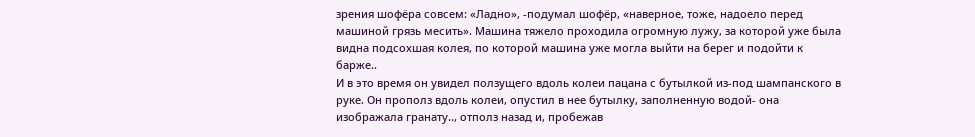зрения шофёра совсем: «Ладно», -подумал шофёр, «наверное, тоже, надоело перед машиной грязь месить». Машина тяжело проходила огромную лужу, за которой уже была видна подсохшая колея, по которой машина уже могла выйти на берег и подойти к барже..
И в это время он увидел ползущего вдоль колеи пацана с бутылкой из-под шампанского в руке. Он прополз вдоль колеи, опустил в нее бутылку, заполненную водой- она изображала гранату.., отполз назад и, пробежав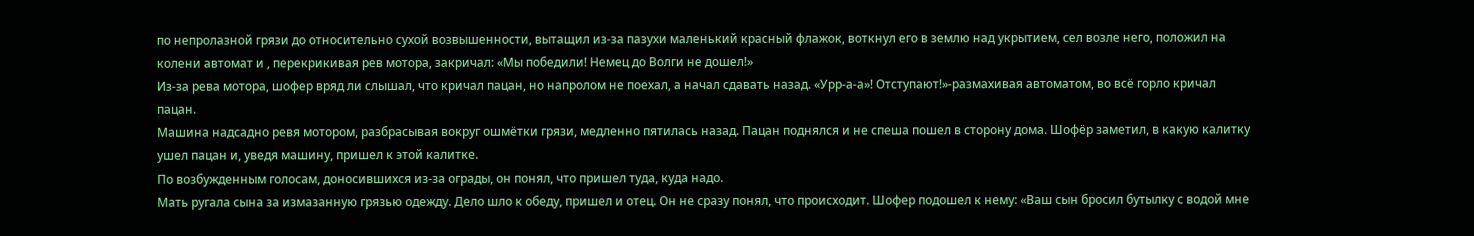по непролазной грязи до относительно сухой возвышенности, вытащил из-за пазухи маленький красный флажок, воткнул его в землю над укрытием, сел возле него, положил на колени автомат и , перекрикивая рев мотора, закричал: «Мы победили! Немец до Волги не дошел!»
Из-за рева мотора, шофер вряд ли слышал, что кричал пацан, но напролом не поехал, а начал сдавать назад. «Урр-а-а»! Отступают!»-размахивая автоматом, во всё горло кричал пацан.
Машина надсадно ревя мотором, разбрасывая вокруг ошмётки грязи, медленно пятилась назад. Пацан поднялся и не спеша пошел в сторону дома. Шофёр заметил, в какую калитку ушел пацан и, уведя машину, пришел к этой калитке.
По возбужденным голосам, доносившихся из-за ограды, он понял, что пришел туда, куда надо.
Мать ругала сына за измазанную грязью одежду. Дело шло к обеду, пришел и отец. Он не сразу понял, что происходит. Шофер подошел к нему: «Ваш сын бросил бутылку с водой мне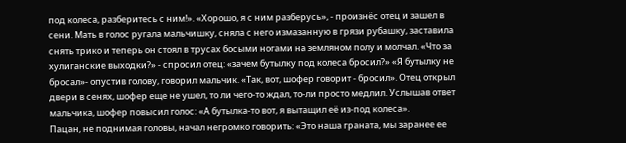под колеса, разберитесь с ним!». «Хорошо, я с ним разберусь», - произнёс отец и зашел в сени. Мать в голос ругала мальчишку, сняла с него измазанную в грязи рубашку, заставила снять трико и теперь он стоял в трусах босыми ногами на земляном полу и молчал. «Что за хулиганские выходки?» - спросил отец: «зачем бутылку под колеса бросил?» «Я бутылку не бросал»- опустив голову, говорил мальчик. «Так, вот, шофер говорит - бросил». Отец открыл двери в сенях, шофер еще не ушел, то ли чего-то ждал, то-ли просто медлил. Услышав ответ мальчика, шофер повысил голос: «А бутылка-то вот, я вытащил её из-под колеса».
Пацан, не поднимая головы, начал негромко говорить: «Это наша граната, мы заранее ее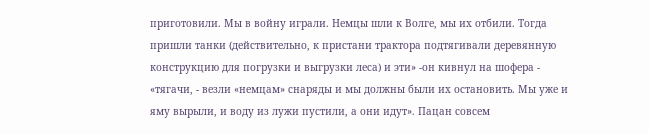приготовили. Мы в войну играли. Немцы шли к Волге, мы их отбили. Тогда пришли танки (действительно, к пристани трактора подтягивали деревянную конструкцию для погрузки и выгрузки леса) и эти» -он кивнул на шофера - «тягачи, - везли «немцам» снаряды и мы должны были их остановить. Мы уже и яму вырыли, и воду из лужи пустили, а они идут». Пацан совсем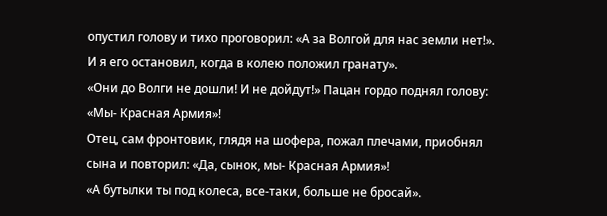опустил голову и тихо проговорил: «А за Волгой для нас земли нет!». И я его остановил, когда в колею положил гранату».
«Они до Волги не дошли! И не дойдут!» Пацан гордо поднял голову: «Мы- Красная Армия»!
Отец, сам фронтовик, глядя на шофера, пожал плечами, приобнял сына и повторил: «Да, сынок, мы- Красная Армия»!
«А бутылки ты под колеса, все-таки, больше не бросай».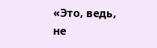«Это, ведь, не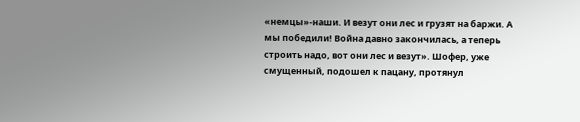«немцы»-наши. И везут они лес и грузят на баржи. А мы победили! Война давно закончилась, а теперь строить надо, вот они лес и везут». Шофер, уже смущенный, подошел к пацану, протянул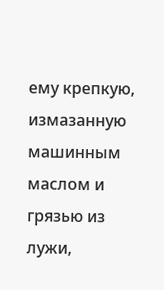ему крепкую, измазанную машинным маслом и грязью из лужи,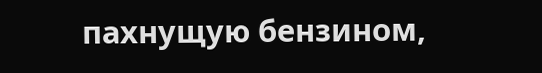пахнущую бензином,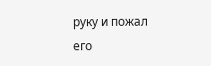руку и пожал его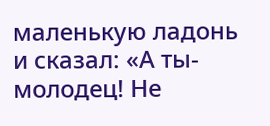маленькую ладонь и сказал: «А ты- молодец! Не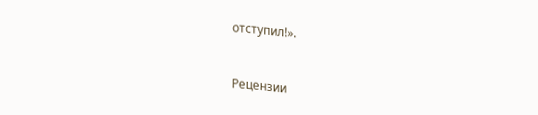отступил!».


Рецензии